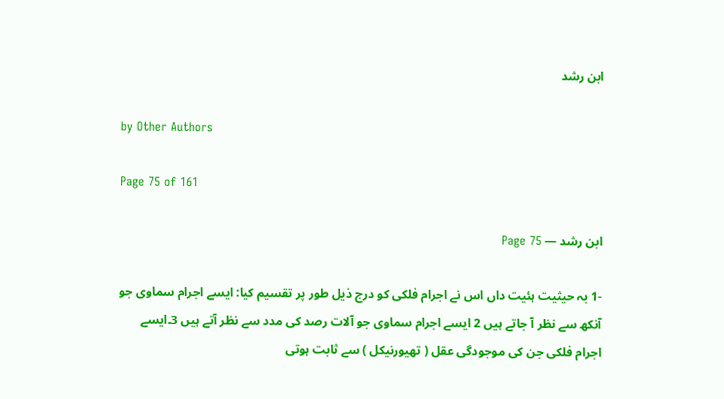ابن رشد

by Other Authors

Page 75 of 161

ابن رشد — Page 75

-1 بہ حیثیت ہئیت داں اس نے اجرام فلکی کو درج ذیل طور پر تقسیم کیا: ایسے اجرام سماوی جو آنکھ سے نظر آ جاتے ہیں 2 ایسے اجرام سماوی جو آلات رصد کی مدد سے نظر آتے ہیں 3۔ایسے اجرام فلکی جن کی موجودگی عقل ( تھیورنیکل ) سے ثابت ہوتی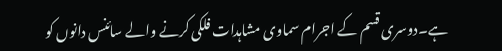ہے۔دوسری قسم کے اجرام سماوی مشاہدات فلکی کرنے والے سائنس دانوں کو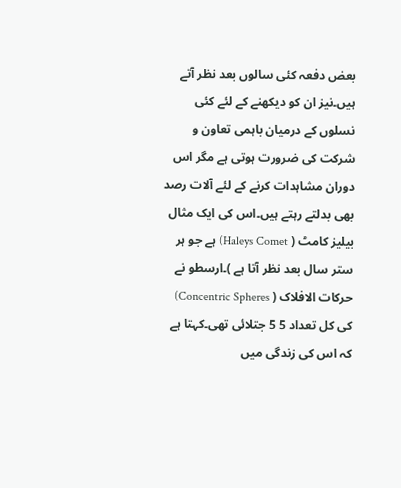بعض دفعہ کئی سالوں بعد نظر آتے ہیں۔نیز ان کو دیکھنے کے لئے کئی نسلوں کے درمیان باہمی تعاون و شرکت کی ضرورت ہوتی ہے مگر اس دوران مشاہدات کرنے کے لئے آلات رصد بھی بدلتے رہتے ہیں۔اس کی ایک مثال بیلیز کامٹ ( Haleys Comet) ہے جو ہر ستر سال بعد نظر آتا ہے )۔ارسطو نے حرکات الافلاک ( Concentric Spheres) کی کل تعداد 5 5 جتلائی تھی۔کہتا ہے کہ اس کی زندگی میں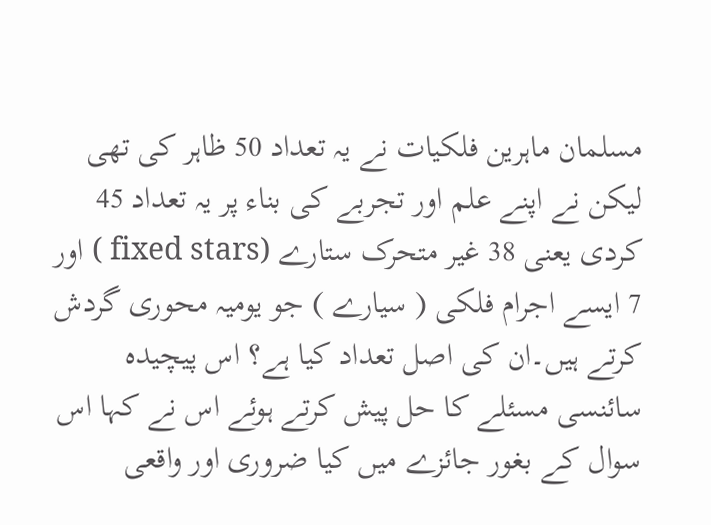مسلمان ماہرین فلکیات نے یہ تعداد 50 ظاہر کی تھی لیکن نے اپنے علم اور تجربے کی بناء پر یہ تعداد 45 کردی یعنی 38 غیر متحرک ستارے (fixed stars ) اور 7 ایسے اجرام فلکی ( سیارے ) جو یومیہ محوری گردش کرتے ہیں۔ان کی اصل تعداد کیا ہے؟ اس پیچیدہ سائنسی مسئلے کا حل پیش کرتے ہوئے اس نے کہا اس سوال کے بغور جائزے میں کیا ضروری اور واقعی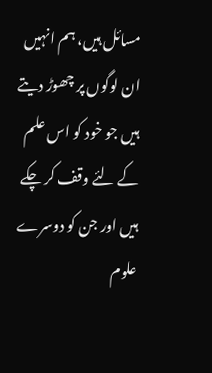مسائل ہیں، ہم انہیں ان لوگوں پر چھوڑ دیتے ہیں جو خود کو اس علم کے لئے وقف کر چکے ہیں اور جن کو دوسرے علوم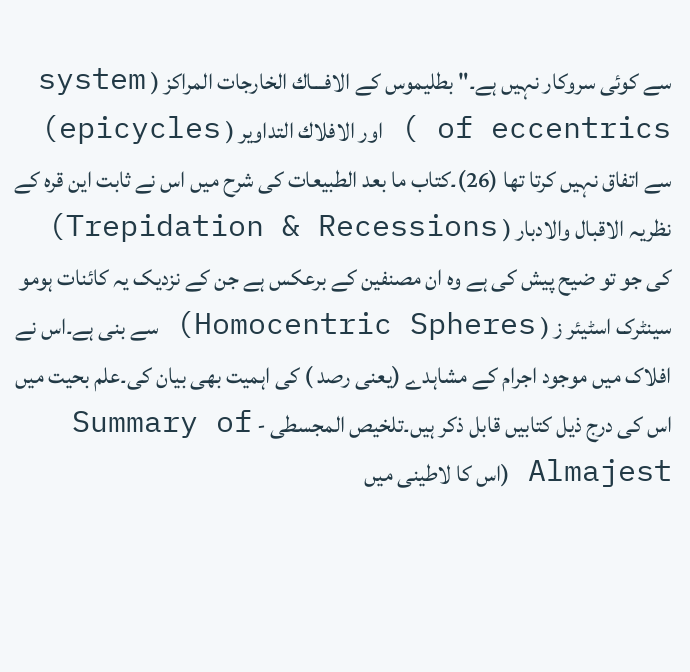سے کوئی سروکار نہیں ہے۔" بطلیموس کے الافـــاك الخارجات المراكز ( system of eccentrics ) اور الافلاك التداویر ( epicycles) سے اتفاق نہیں کرتا تھا (26)۔کتاب ما بعد الطبیعات کی شرح میں اس نے ثابت این قرہ کے نظریہ الاقبال والادبار ( Trepidation & Recessions) کی جو تو ضیح پیش کی ہے وہ ان مصنفین کے برعکس ہے جن کے نزدیک یہ کائنات ہومو سینٹرک اسٹیئر ز ( Homocentric Spheres) سے بنی ہے۔اس نے افلاک میں موجود اجرام کے مشاہدے (یعنی رصد ) کی اہمیت بھی بیان کی۔علم بحیت میں اس کی درج ذیل کتابیں قابل ذکر ہیں۔تلخيص المجسطی - Summary of Almajest (اس کا لاطینی میں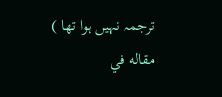ترجمہ نہیں ہوا تھا ) مقاله في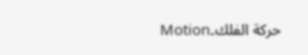حركة الفلك۔Motion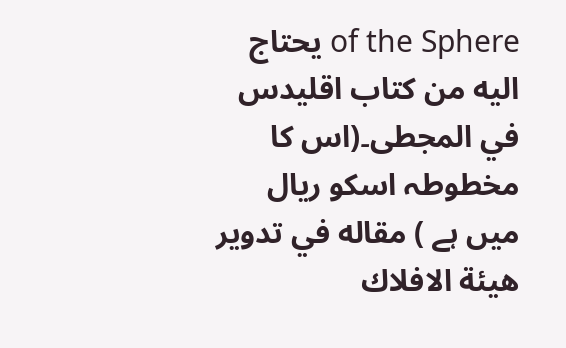of the Sphere يحتاج اليه من كتاب اقليدس في المجطی۔(اس کا مخطوطہ اسکو ریال میں ہے ) مقاله في تدوير هيئة الافلاك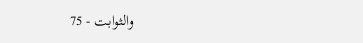والثوابت - 75